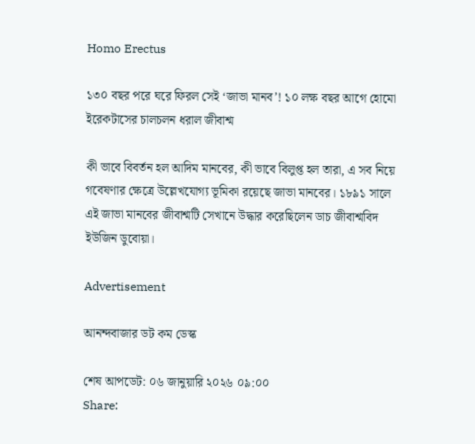Homo Erectus

১৩০ বছর পরে ঘরে ফিরল সেই ‘জাভা মানব’! ১০ লক্ষ বছর আগে হোমো ইরেকটাসের চালচলন ধরাল জীবাশ্ম

কী ভাবে বিবর্তন হল আদিম মানবের, কী ভাবে বিলুপ্ত হল তারা, এ সব নিয়ে গবেষণার ক্ষেত্রে উল্লেখযোগ্য ভূমিকা রয়েছে জাভা মানবের। ১৮৯১ সালে এই জাভা মানবের জীবাশ্মটি সেখানে উদ্ধার করেছিলেন ডাচ জীবাশ্মবিদ ইউজিন ডুবোয়া।

Advertisement

আনন্দবাজার ডট কম ডেস্ক

শেষ আপডেট: ০৬ জানুয়ারি ২০২৬ ০৯:০০
Share: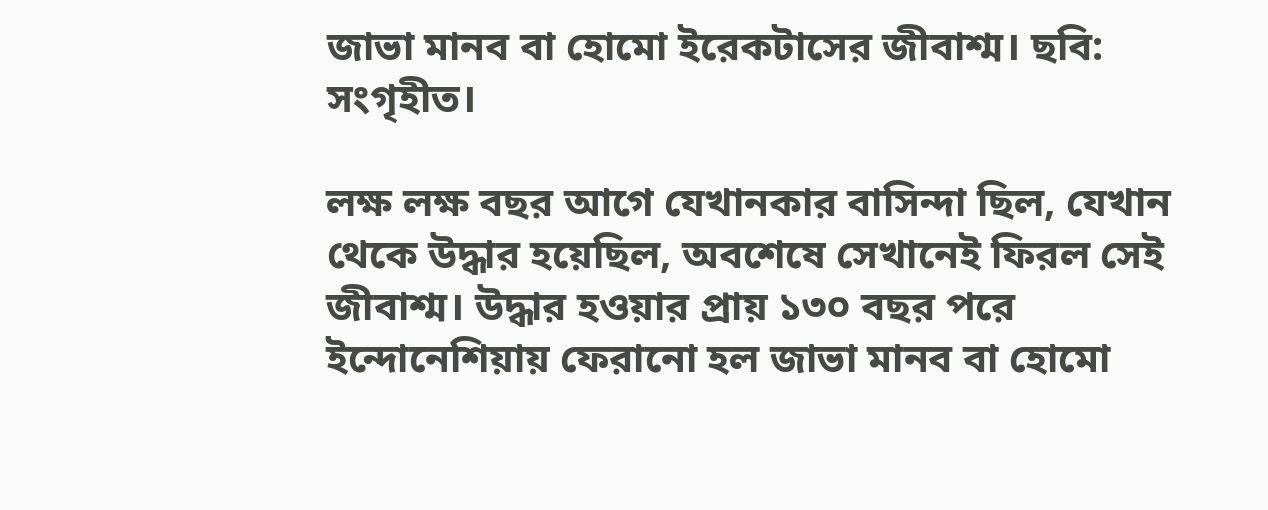জাভা মানব বা হোমো ইরেকটাসের জীবাশ্ম। ছবি: সংগৃহীত।

লক্ষ লক্ষ বছর আগে যেখানকার বাসিন্দা ছিল, যেখান থেকে উদ্ধার হয়েছিল, অবশেষে সেখানেই ফিরল সেই জীবাশ্ম। উদ্ধার হওয়ার প্রায় ১৩০ বছর পরে ইন্দোনেশিয়ায় ফেরানো হল জাভা মানব বা হোমো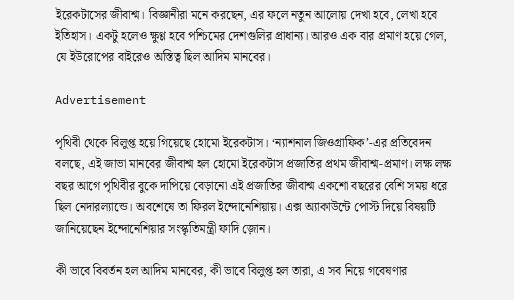ইরেকটাসের জীবাশ্ম। বিজ্ঞানীরা মনে করছেন, এর ফলে নতুন আলোয় দেখা হবে, লেখা হবে ইতিহাস। একটু হলেও ক্ষুণ্ণ হবে পশ্চিমের দেশগুলির প্রাধান্য। আরও এক বার প্রমাণ হয়ে গেল, যে ইউরোপের বাইরেও অস্তিত্ব ছিল আদিম মানবের।

Advertisement

পৃথিবী থেকে বিলুপ্ত হয়ে গিয়েছে হোমো ইরেকটাস। ‘ন্যাশনাল জিওগ্রাফিক’-এর প্রতিবেদন বলছে, এই জাভা মানবের জীবাশ্ম হল হোমো ইরেকটাস প্রজাতির প্রথম জীবাশ্ম-প্রমাণ। লক্ষ লক্ষ বছর আগে পৃথিবীর বুকে দাপিয়ে বেড়ানো এই প্রজাতির জীবাশ্ম একশো বছরের বেশি সময় ধরে ছিল নেদারল্যান্ডে। অবশেষে তা ফিরল ইন্দোনেশিয়ায়। এক্স অ্যাকাউন্টে পোস্ট দিয়ে বিষয়টি জানিয়েছেন ইন্দোনেশিয়ার সংস্কৃতিমন্ত্রী ফাদি জ়োন।

কী ভাবে বিবর্তন হল আদিম মানবের, কী ভাবে বিলুপ্ত হল তারা, এ সব নিয়ে গবেষণার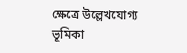ক্ষেত্রে উল্লেখযোগ্য ভূমিকা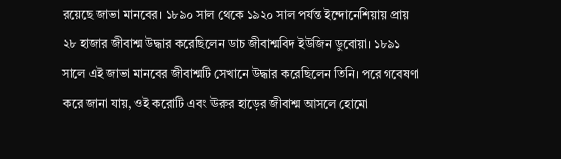রয়েছে জাভা মানবের। ১৮৯০ সাল থেকে ১৯২০ সাল পর্যন্ত ইন্দোনেশিয়ায় প্রায় ২৮ হাজার জীবাশ্ম উদ্ধার করেছিলেন ডাচ জীবাশ্মবিদ ইউজিন ডুবোয়া। ১৮৯১ সালে এই জাভা মানবের জীবাশ্মটি সেখানে উদ্ধার করেছিলেন তিনি। পরে গবেষণা করে জানা যায়, ওই করোটি এবং ঊরুর হাড়ের জীবাশ্ম আসলে হোমো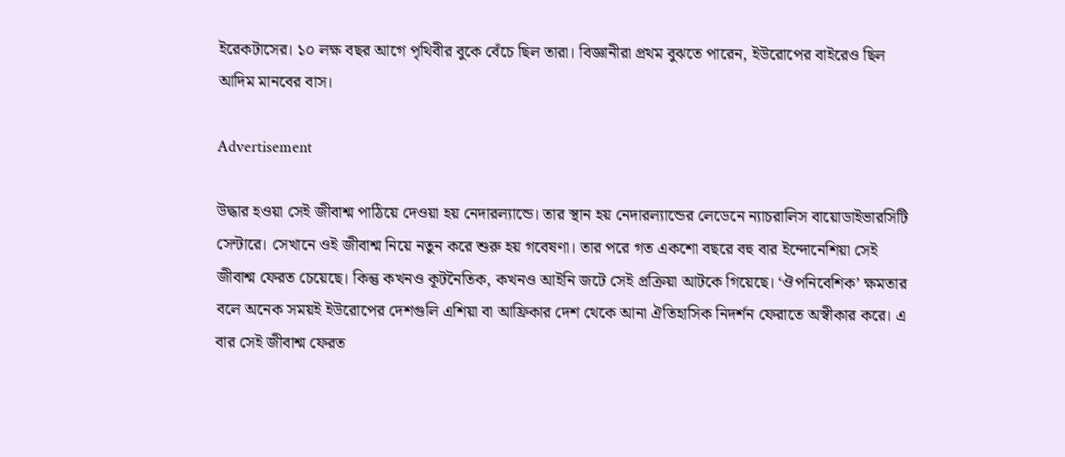ইরেকটাসের। ১০ লক্ষ বছর আগে পৃথিবীর বুকে বেঁচে ছিল তারা। বিজ্ঞানীরা প্রথম বুঝতে পারেন, ইউরোপের বাইরেও ছিল আদিম মানবের বাস।

Advertisement

উদ্ধার হওয়া সেই জীবাশ্ম পাঠিয়ে দেওয়া হয় নেদারল্যান্ডে। তার স্থান হয় নেদারল্যান্ডের লেডেনে ন্যাচরালিস বায়োডাইভারসিটি সেন্টারে। সেখানে ওই জীবাশ্ম নিয়ে নতুন করে শুরু হয় গবেষণা। তার পরে গত একশো বছরে বহু বার ইন্দোনেশিয়া সেই জীবাশ্ম ফেরত চেয়েছে। কিন্তু কখনও কূটনৈতিক, কখনও আইনি জটে সেই প্রক্রিয়া আটকে গিয়েছে। ‘ঔপনিবেশিক’ ক্ষমতার বলে অনেক সময়ই ইউরোপের দেশগুলি এশিয়া বা আফ্রিকার দেশ থেকে আনা ঐতিহাসিক নিদর্শন ফেরাতে অস্বীকার করে। এ বার সেই জীবাশ্ম ফেরত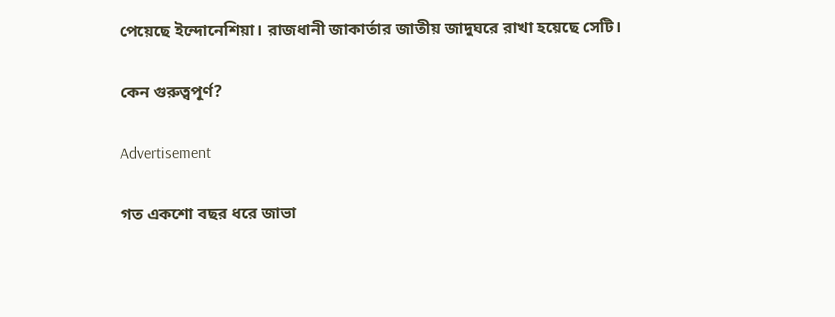পেয়েছে ইন্দোনেশিয়া। রাজধানী জাকার্তার জাতীয় জাদুঘরে রাখা হয়েছে সেটি।

কেন গুরুত্বপূর্ণ?

Advertisement

গত একশো বছর ধরে জাভা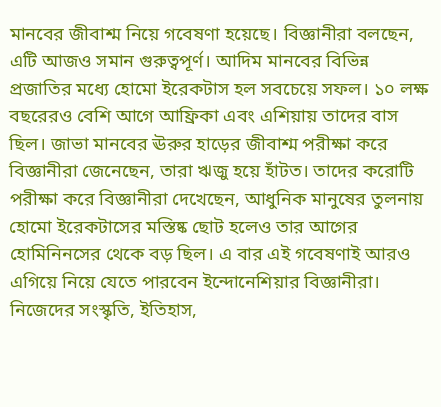মানবের জীবাশ্ম নিয়ে গবেষণা হয়েছে। বিজ্ঞানীরা বলছেন, এটি আজও সমান গুরুত্বপূর্ণ। আদিম মানবের বিভিন্ন প্রজাতির মধ্যে হোমো ইরেকটাস হল সবচেয়ে সফল। ১০ লক্ষ বছরেরও বেশি আগে আফ্রিকা এবং এশিয়ায় তাদের বাস ছিল। জাভা মানবের ঊরুর হাড়ের জীবাশ্ম পরীক্ষা করে বিজ্ঞানীরা জেনেছেন, তারা ঋজু হয়ে হাঁটত। তাদের করোটি পরীক্ষা করে বিজ্ঞানীরা দেখেছেন, আধুনিক মানুষের তুলনায় হোমো ইরেকটাসের মস্তিষ্ক ছোট হলেও তার আগের হোমিনিনসের থেকে বড় ছিল। এ বার এই গবেষণাই আরও এগিয়ে নিয়ে যেতে পারবেন ইন্দোনেশিয়ার বিজ্ঞানীরা। নিজেদের সংস্কৃতি, ইতিহাস,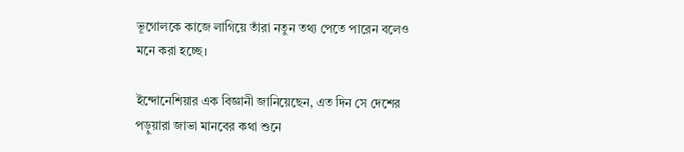ভূগোলকে কাজে লাগিয়ে তাঁরা নতুন তথ্য পেতে পারেন বলেও মনে করা হচ্ছে।

ইন্দোনেশিয়ার এক বিজ্ঞানী জানিয়েছেন, এত দিন সে দেশের পড়ুয়ারা জাভা মানবের কথা শুনে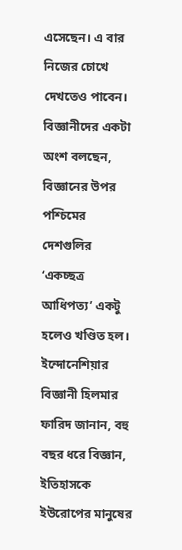এসেছেন। এ বার নিজের চোখে দেখতেও পাবেন। বিজ্ঞানীদের একটা অংশ বলছেন, বিজ্ঞানের উপর পশ্চিমের দেশগুলির ‘একচ্ছত্র আধিপত্য’ একটু হলেও খণ্ডিত হল। ইন্দোনেশিয়ার বিজ্ঞানী হিলমার ফারিদ জানান, বহু বছর ধরে বিজ্ঞান, ইতিহাসকে ইউরোপের মানুষের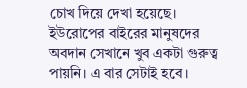চোখ দিয়ে দেখা হয়েছে। ইউরোপের বাইরের মানুষদের অবদান সেখানে খুব একটা গুরুত্ব পায়নি। এ বার সেটাই হবে।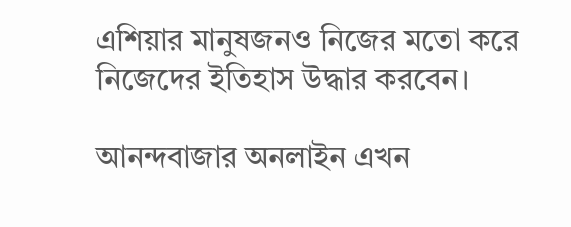এশিয়ার মানুষজনও নিজের মতো করে নিজেদের ইতিহাস উদ্ধার করবেন।

আনন্দবাজার অনলাইন এখন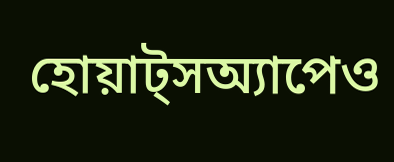হোয়াট্‌সঅ্যাপেও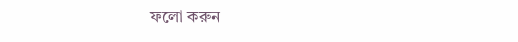ফলো করুন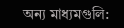অন্য মাধ্যমগুলি: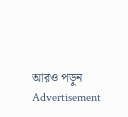আরও পড়ুন
Advertisement